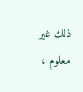ذلك غير معلوم ،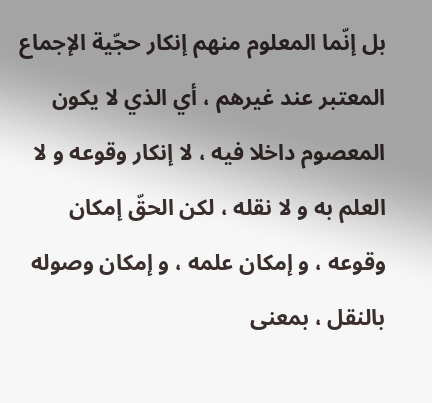بل إنّما المعلوم منهم إنكار حجّية الإجماع المعتبر عند غيرهم ، أي الذي لا يكون المعصوم داخلا فيه ، لا إنكار وقوعه و لا العلم به و لا نقله ، لكن الحقّ إمكان وقوعه ، و إمكان علمه ، و إمكان وصوله بالنقل ، بمعنى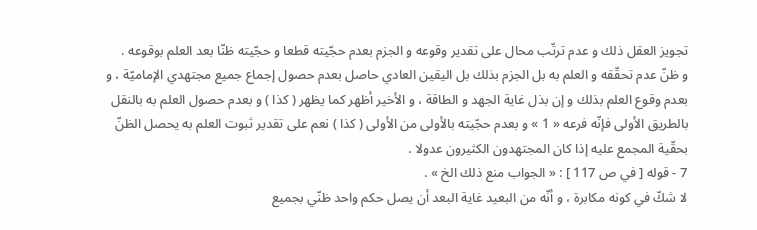تجويز العقل ذلك و عدم ترتّب محال على تقدير وقوعه و الجزم بعدم حجّيته قطعا و حجّيته ظنّا بعد العلم بوقوعه .
و ظنّ عدم تحقّقه و العلم به بل الجزم بذلك بل اليقين العادي حاصل بعدم حصول إجماع جميع مجتهدي الإماميّة ، و بعدم وقوع العلم بذلك و إن بذل غاية الجهد و الطاقة ، و الأخير أظهر كما يظهر ( كذا ) و بعدم حصول العلم به بالنقل بالطريق الأولى فإنّه فرعه « 1 » و بعدم حجّيته بالأولى من الأولى ( كذا ) نعم على تقدير ثبوت العلم به يحصل الظنّ بحقّية المجمع عليه إذا كان المجتهدون الكثيرون عدولا .
7 - قوله [ في ص 117 ] : « الجواب منع ذلك الخ » .
لا شكّ في كونه مكابرة ، و أنّه من البعيد غاية البعد أن يصل حكم واحد ظنّي بجميع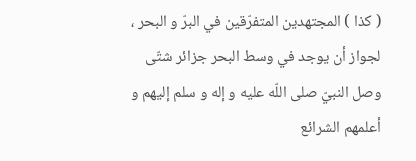( كذا ) المجتهدين المتفرّقين في البرّ و البحر ، لجواز أن يوجد في وسط البحر جزائر شتّى وصل النبيّ صلى اللّه عليه و إله و سلم إليهم و أعلمهم الشرائع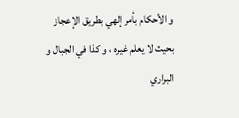و الأحكام بأمر إلهي بطريق الإعجاز بحيث لا يعلم غيره ، و كذا في الجبال و البراري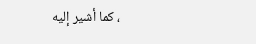، كما أشير إليه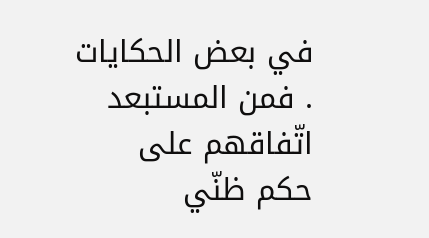في بعض الحكايات . فمن المستبعد اتّفاقهم على حكم ظنّي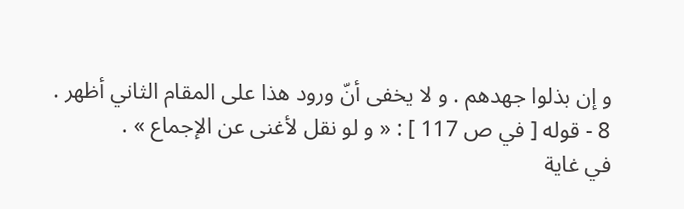و إن بذلوا جهدهم . و لا يخفى أنّ ورود هذا على المقام الثاني أظهر .
8 - قوله [ في ص 117 ] : « و لو نقل لأغنى عن الإجماع » .
في غاية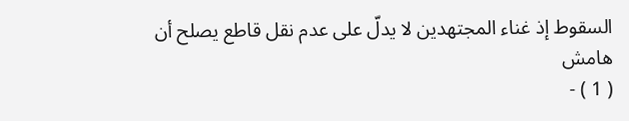السقوط إذ غناء المجتهدين لا يدلّ على عدم نقل قاطع يصلح أن
هامش
( 1 ) -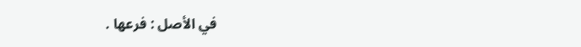في الأصل : فرعها .